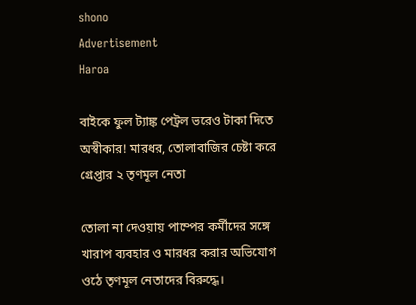shono
Advertisement
Haroa

বাইকে ফুল ট্যাঙ্ক পেট্রল ভরেও টাকা দিতে অস্বীকার! মারধর, তোলাবাজির চেষ্টা করে গ্রেপ্তার ২ তৃণমূল নেতা

তোলা না দেওয়ায় পাম্পের কর্মীদের সঙ্গে খারাপ ব্যবহার ও মারধর করার অভিযোগ ওঠে তৃণমূল নেতাদের বিরুদ্ধে।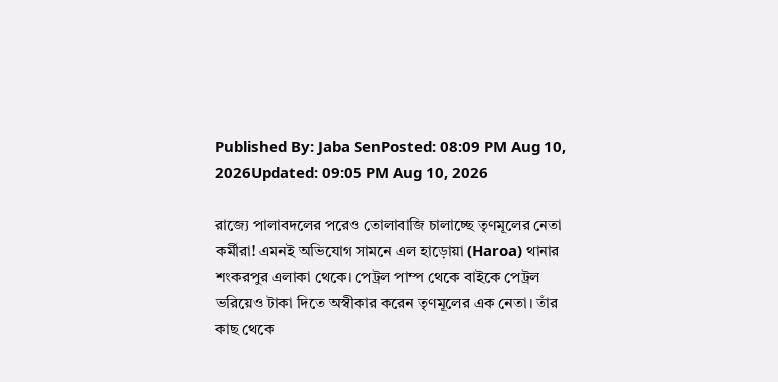Published By: Jaba SenPosted: 08:09 PM Aug 10, 2026Updated: 09:05 PM Aug 10, 2026

রাজ্যে পালাবদলের পরেও তোলাবাজি চালাচ্ছে তৃণমূলের নেতা কর্মীরা! এমনই অভিযোগ সামনে এল হাড়োয়া (Haroa) থানার শংকরপুর এলাকা থেকে। পেট্রল পাম্প থেকে বাইকে পেট্রল ভরিয়েও টাকা দিতে অস্বীকার করেন তৃণমূলের এক নেতা। তাঁর কাছ থেকে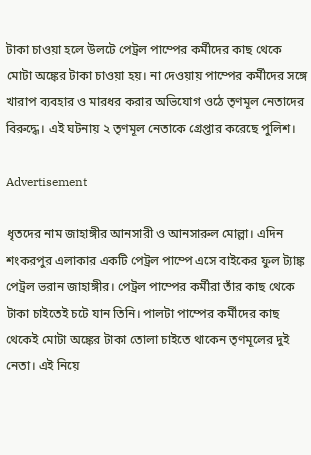টাকা চাওয়া হলে উলটে পেট্রল পাম্পের কর্মীদের কাছ থেকে মোটা অঙ্কের টাকা চাওয়া হয়। না দেওয়ায় পাম্পের কর্মীদের সঙ্গে খারাপ ব্যবহার ও মারধর করার অভিযোগ ওঠে তৃণমূল নেতাদের বিরুদ্ধে। এই ঘটনায় ২ তৃণমূল নেতাকে গ্রেপ্তার করেছে পুলিশ।

Advertisement

ধৃতদের নাম জাহাঙ্গীর আনসারী ও আনসারুল মোল্লা। এদিন শংকরপুর এলাকার একটি পেট্রল পাম্পে এসে বাইকের ফুল ট্যাঙ্ক পেট্রল ভরান জাহাঙ্গীর। পেট্রল পাম্পের কর্মীরা তাঁর কাছ থেকে টাকা চাইতেই চটে যান তিনি। পালটা পাম্পের কর্মীদের কাছ থেকেই মোটা অঙ্কের টাকা তোলা চাইতে থাকেন তৃণমূলের দুই নেতা। এই নিয়ে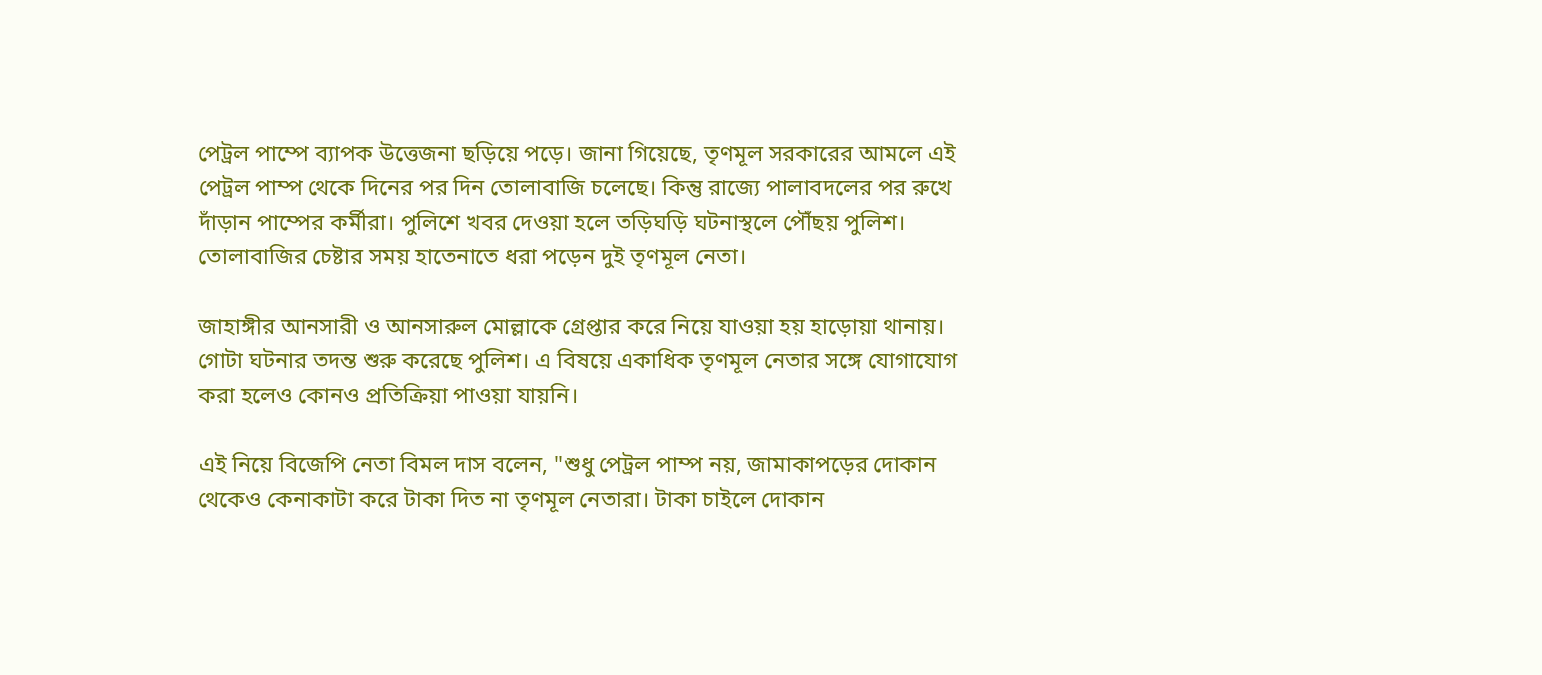পেট্রল পাম্পে ব্যাপক উত্তেজনা ছড়িয়ে পড়ে। জানা গিয়েছে, তৃণমূল সরকারের আমলে এই পেট্রল পাম্প থেকে দিনের পর দিন তোলাবাজি চলেছে। কিন্তু রাজ্যে পালাবদলের পর রুখে দাঁড়ান পাম্পের কর্মীরা। পুলিশে খবর দেওয়া হলে তড়িঘড়ি ঘটনাস্থলে পৌঁছয় পুলিশ। তোলাবাজির চেষ্টার সময় হাতেনাতে ধরা পড়েন দুই তৃণমূল নেতা।

জাহাঙ্গীর আনসারী ও আনসারুল মোল্লাকে গ্রেপ্তার করে নিয়ে যাওয়া হয় হাড়োয়া থানায়। গোটা ঘটনার তদন্ত শুরু করেছে পুলিশ। এ বিষয়ে একাধিক তৃণমূল নেতার সঙ্গে যোগাযোগ করা হলেও কোনও প্রতিক্রিয়া পাওয়া যায়নি।

এই নিয়ে বিজেপি নেতা বিমল দাস বলেন, "শুধু পেট্রল পাম্প নয়, জামাকাপড়ের দোকান থেকেও কেনাকাটা করে টাকা দিত না তৃণমূল নেতারা। টাকা চাইলে দোকান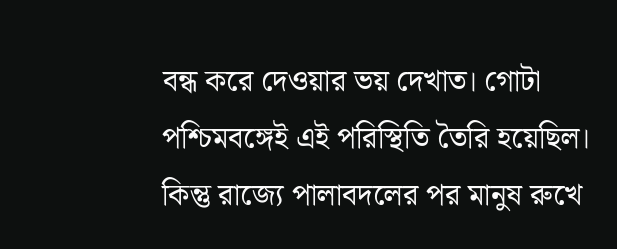বন্ধ করে দেওয়ার ভয় দেখাত। গোটা পশ্চিমবঙ্গেই এই পরিস্থিতি তৈরি হয়েছিল। কিন্তু রাজ্যে পালাবদলের পর মানুষ রুখে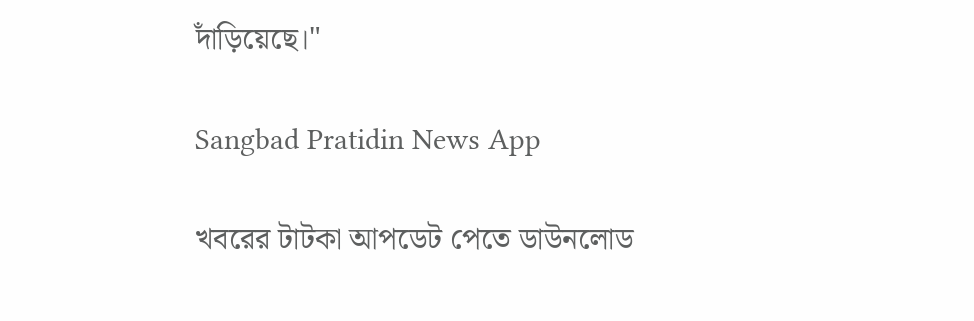দাঁড়িয়েছে।"

Sangbad Pratidin News App

খবরের টাটকা আপডেট পেতে ডাউনলোড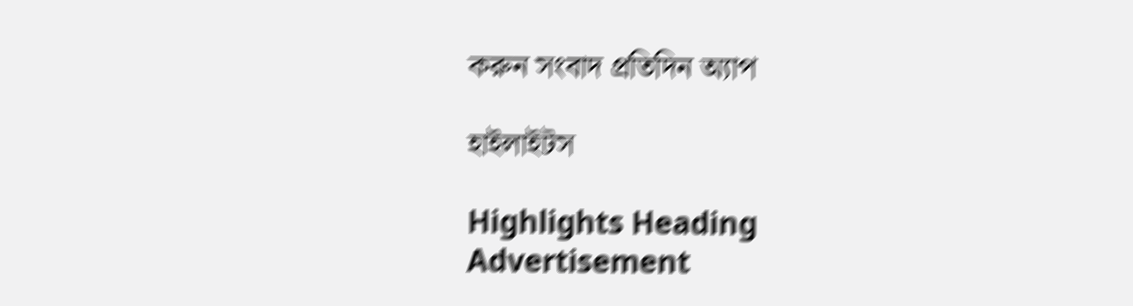করুন সংবাদ প্রতিদিন অ্যাপ

হাইলাইটস

Highlights Heading
Advertisement